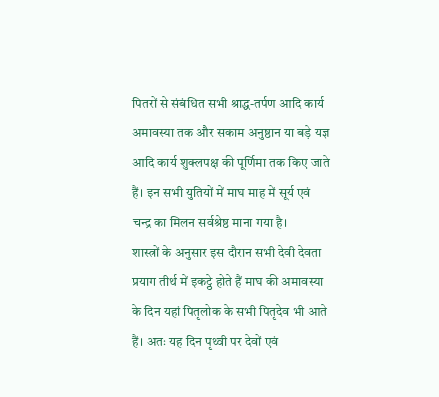पितरों से संबंधित सभी श्राद्ध-तर्पण आदि कार्य अमावस्या तक और सकाम अनुष्ठान या बड़े यज्ञ आदि कार्य शुक्लपक्ष की पूर्णिमा तक किए जाते हैं। इन सभी युतियों में माघ माह में सूर्य एवं चन्द्र का मिलन सर्वश्रेष्ठ माना गया है।
शास्त्रों के अनुसार इस दौरान सभी देवी देवता प्रयाग तीर्थ में इकट्ठे होते हैं माघ की अमावस्या के दिन यहां पितृलोक के सभी पितृदेव भी आते हैं। अतः यह दिन पृथ्वी पर देवों एवं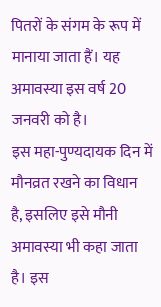पितरों के संगम के रूप में मानाया जाता हैं। यह अमावस्या इस वर्ष 20 जनवरी को है।
इस महा-पुण्यदायक दिन में मौनव्रत रखने का विधान है, इसलिए इसे मौनी अमावस्या भी कहा जाता है। इस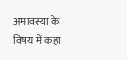अमावस्या के विषय में कहा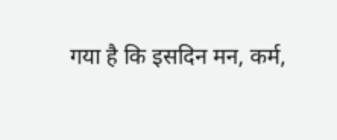गया है कि इसदिन मन, कर्म,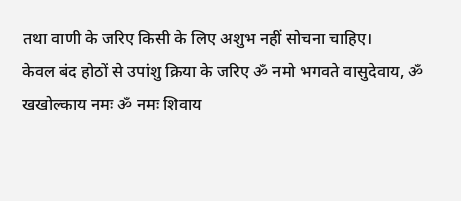तथा वाणी के जरिए किसी के लिए अशुभ नहीं सोचना चाहिए।
केवल बंद होठों से उपांशु क्रिया के जरिए ॐ नमो भगवते वासुदेवाय, ॐ खखोल्काय नमः ॐ नमः शिवाय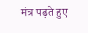मंत्र पढ़ते हुए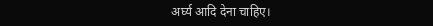अर्घ्य आदि देना चाहिए।